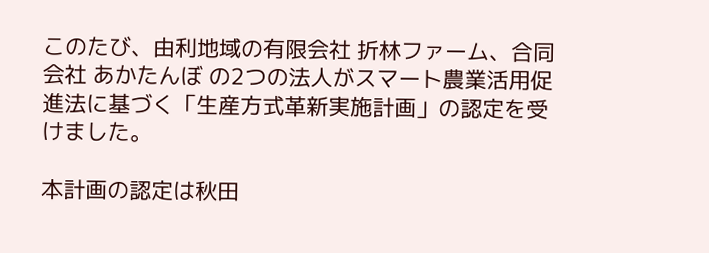このたび、由利地域の有限会社 折林ファーム、合同会社 あかたんぼ の2つの法人がスマート農業活用促進法に基づく「生産方式革新実施計画」の認定を受けました。

本計画の認定は秋田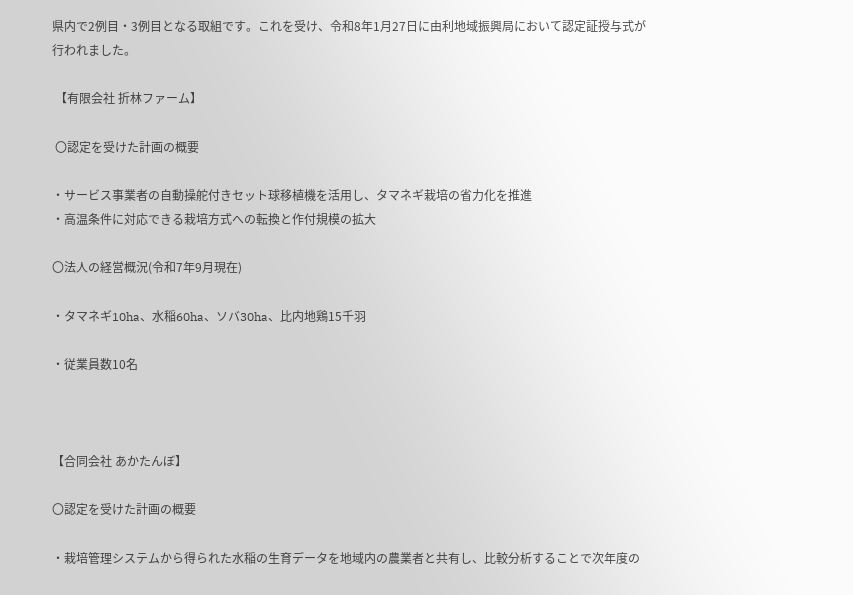県内で2例目・3例目となる取組です。これを受け、令和8年1月27日に由利地域振興局において認定証授与式が行われました。

 【有限会社 折林ファーム】

 〇認定を受けた計画の概要

・サービス事業者の自動操舵付きセット球移植機を活用し、タマネギ栽培の省力化を推進
・高温条件に対応できる栽培方式への転換と作付規模の拡大

〇法人の経営概況(令和7年9月現在)

・タマネギ10ha、水稲60ha、ソバ30ha、比内地鶏15千羽

・従業員数10名



【合同会社 あかたんぼ】

〇認定を受けた計画の概要

・栽培管理システムから得られた水稲の生育データを地域内の農業者と共有し、比較分析することで次年度の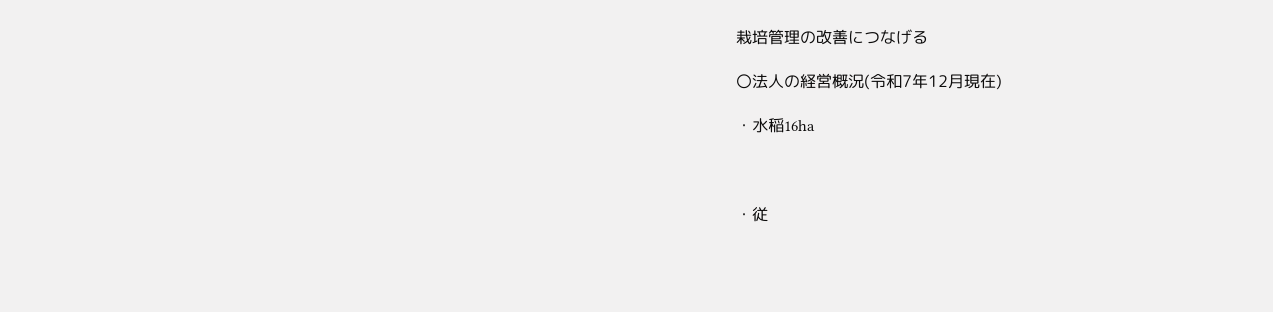栽培管理の改善につなげる

〇法人の経営概況(令和7年12月現在)

・水稲16ha



・従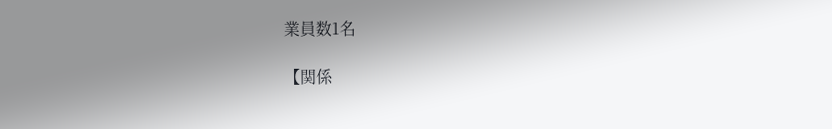業員数1名

【関係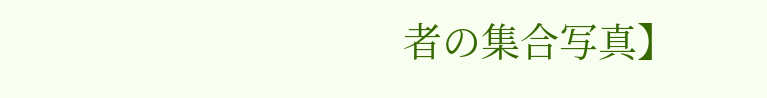者の集合写真】